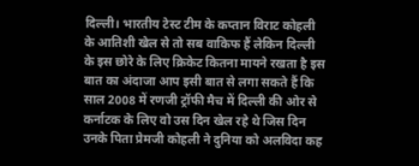दिल्ली। भारतीय टेस्ट टीम के कप्तान विराट कोहली के आतिशी खेल से तो सब वाकिफ हैं लेकिन दिल्ली के इस छोरे के लिए क्रिकेट कितना मायने रखता है इस बात का अंदाजा आप इसी बात से लगा सकते हैं कि साल 2008 में रणजी ट्रॉफी मैच में दिल्ली की ओर से कर्नाटक के लिए वो उस दिन खेल रहे थे जिस दिन उनके पिता प्रेमजी कोहली ने दुनिया को अलविदा कह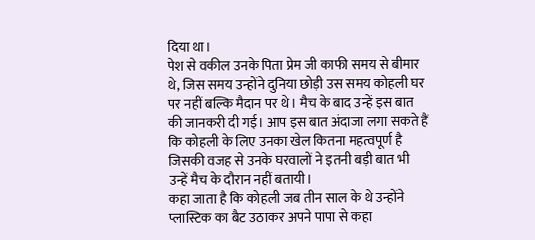दिया था।
पेश से वकील उनके पिता प्रेम जी काफी समय से बीमार थे, जिस समय उन्होंने दुनिया छोड़ी उस समय कोहली घर पर नहीं बल्कि मैदान पर थे। मैच के बाद उन्हें इस बात की जानकरी दी गई। आप इस बात अंदाजा लगा सकते हैं कि कोहली के लिए उनका खेल कितना महत्वपूर्ण है जिसकी वजह से उनके घरवालों ने इतनी बड़ी बात भी उन्हें मैच के दौरान नहीं बतायी।
कहा जाता है कि कोहली जब तीन साल के थे उन्होंने प्लास्टिक का बैट उठाकर अपने पापा से कहा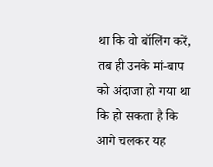था कि वो बॉलिंग करें, तब ही उनके मां-बाप को अंदाजा हो गया था कि हो सकता है कि आगे चलकर यह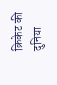क्रिकेट की दुनिया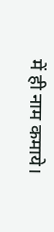में ही नाम कमाये।